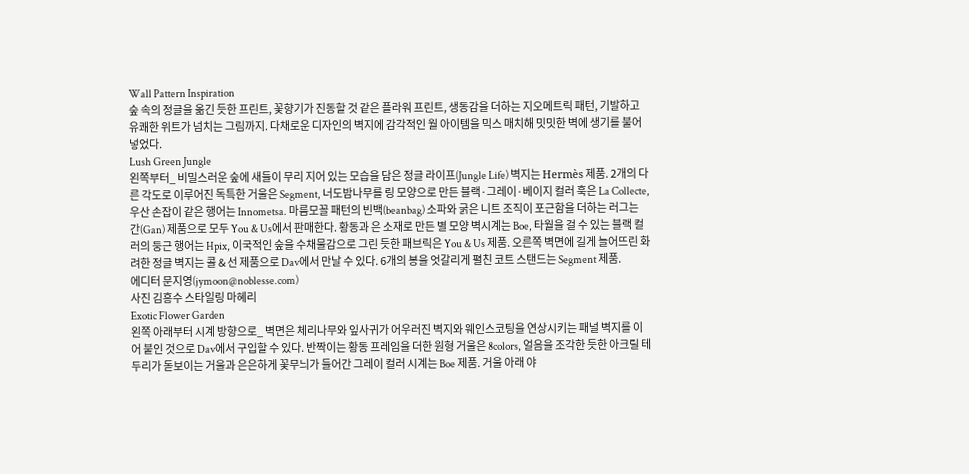Wall Pattern Inspiration
숲 속의 정글을 옮긴 듯한 프린트, 꽃향기가 진동할 것 같은 플라워 프린트, 생동감을 더하는 지오메트릭 패턴, 기발하고 유쾌한 위트가 넘치는 그림까지. 다채로운 디자인의 벽지에 감각적인 월 아이템을 믹스 매치해 밋밋한 벽에 생기를 불어넣었다.
Lush Green Jungle
왼쪽부터_ 비밀스러운 숲에 새들이 무리 지어 있는 모습을 담은 정글 라이프(Jungle Life) 벽지는 Hermès 제품. 2개의 다른 각도로 이루어진 독특한 거울은 Segment, 너도밤나무를 링 모양으로 만든 블랙·그레이·베이지 컬러 훅은 La Collecte, 우산 손잡이 같은 행어는 Innometsa. 마름모꼴 패턴의 빈백(beanbag) 소파와 굵은 니트 조직이 포근함을 더하는 러그는 간(Gan) 제품으로 모두 You & Us에서 판매한다. 황동과 은 소재로 만든 별 모양 벽시계는 Boe, 타월을 걸 수 있는 블랙 컬러의 둥근 행어는 Hpix, 이국적인 숲을 수채물감으로 그린 듯한 패브릭은 You & Us 제품. 오른쪽 벽면에 길게 늘어뜨린 화려한 정글 벽지는 콜 & 선 제품으로 Dav에서 만날 수 있다. 6개의 봉을 엇갈리게 펼친 코트 스탠드는 Segment 제품.
에디터 문지영(jymoon@noblesse.com)
사진 김흥수 스타일링 마혜리
Exotic Flower Garden
왼쪽 아래부터 시계 방향으로_ 벽면은 체리나무와 잎사귀가 어우러진 벽지와 웨인스코팅을 연상시키는 패널 벽지를 이어 붙인 것으로 Dav에서 구입할 수 있다. 반짝이는 황동 프레임을 더한 원형 거울은 8colors, 얼음을 조각한 듯한 아크릴 테두리가 돋보이는 거울과 은은하게 꽃무늬가 들어간 그레이 컬러 시계는 Boe 제품. 거울 아래 야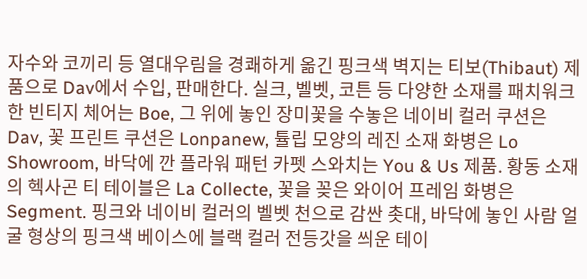자수와 코끼리 등 열대우림을 경쾌하게 옮긴 핑크색 벽지는 티보(Thibaut) 제품으로 Dav에서 수입, 판매한다. 실크, 벨벳, 코튼 등 다양한 소재를 패치워크한 빈티지 체어는 Boe, 그 위에 놓인 장미꽃을 수놓은 네이비 컬러 쿠션은 Dav, 꽃 프린트 쿠션은 Lonpanew, 튤립 모양의 레진 소재 화병은 Lo Showroom, 바닥에 깐 플라워 패턴 카펫 스와치는 You & Us 제품. 황동 소재의 헥사곤 티 테이블은 La Collecte, 꽃을 꽂은 와이어 프레임 화병은 Segment. 핑크와 네이비 컬러의 벨벳 천으로 감싼 촛대, 바닥에 놓인 사람 얼굴 형상의 핑크색 베이스에 블랙 컬러 전등갓을 씌운 테이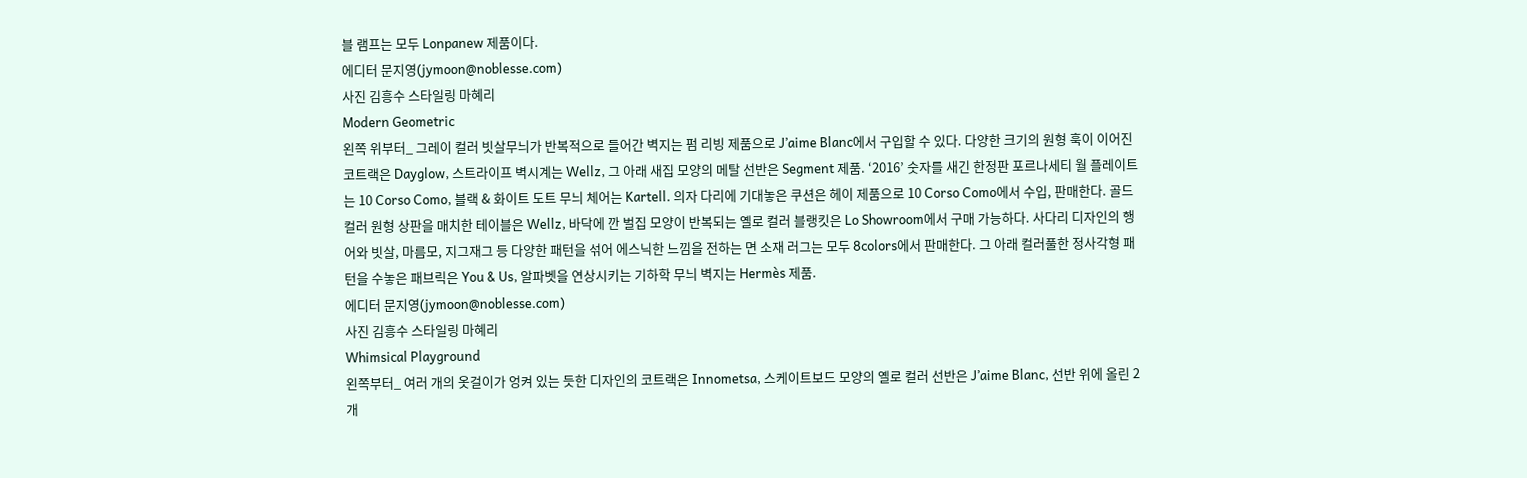블 램프는 모두 Lonpanew 제품이다.
에디터 문지영(jymoon@noblesse.com)
사진 김흥수 스타일링 마혜리
Modern Geometric
왼쪽 위부터_ 그레이 컬러 빗살무늬가 반복적으로 들어간 벽지는 펌 리빙 제품으로 J’aime Blanc에서 구입할 수 있다. 다양한 크기의 원형 훅이 이어진 코트랙은 Dayglow, 스트라이프 벽시계는 Wellz, 그 아래 새집 모양의 메탈 선반은 Segment 제품. ‘2016’ 숫자를 새긴 한정판 포르나세티 월 플레이트는 10 Corso Como, 블랙 & 화이트 도트 무늬 체어는 Kartell. 의자 다리에 기대놓은 쿠션은 헤이 제품으로 10 Corso Como에서 수입, 판매한다. 골드 컬러 원형 상판을 매치한 테이블은 Wellz, 바닥에 깐 벌집 모양이 반복되는 옐로 컬러 블랭킷은 Lo Showroom에서 구매 가능하다. 사다리 디자인의 행어와 빗살, 마름모, 지그재그 등 다양한 패턴을 섞어 에스닉한 느낌을 전하는 면 소재 러그는 모두 8colors에서 판매한다. 그 아래 컬러풀한 정사각형 패턴을 수놓은 패브릭은 You & Us, 알파벳을 연상시키는 기하학 무늬 벽지는 Hermès 제품.
에디터 문지영(jymoon@noblesse.com)
사진 김흥수 스타일링 마혜리
Whimsical Playground
왼쪽부터_ 여러 개의 옷걸이가 엉켜 있는 듯한 디자인의 코트랙은 Innometsa, 스케이트보드 모양의 옐로 컬러 선반은 J’aime Blanc, 선반 위에 올린 2개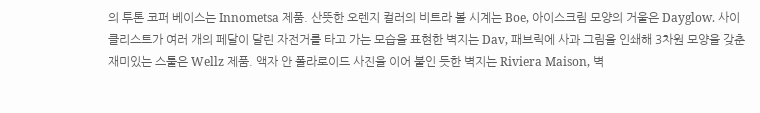의 투톤 코퍼 베이스는 Innometsa 제품. 산뜻한 오렌지 컬러의 비트라 볼 시계는 Boe, 아이스크림 모양의 거울은 Dayglow. 사이클리스트가 여러 개의 페달이 달린 자전거를 타고 가는 모습을 표현한 벽지는 Dav, 패브릭에 사과 그림을 인쇄해 3차원 모양을 갖춘 재미있는 스툴은 Wellz 제품. 액자 안 폴라로이드 사진을 이어 붙인 듯한 벽지는 Riviera Maison, 벽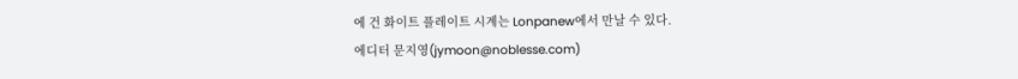에 건 화이트 플레이트 시계는 Lonpanew에서 만날 수 있다.
에디터 문지영(jymoon@noblesse.com)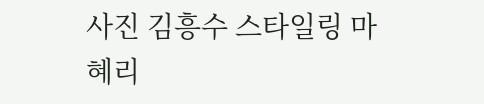사진 김흥수 스타일링 마혜리